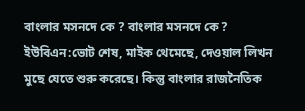বাংলার মসনদে কে ? বাংলার মসনদে কে ?
ইউবিএন:ভোট শেষ, মাইক থেমেছে, দেওয়াল লিখন মুছে যেতে শুরু করেছে। কিন্তু বাংলার রাজনৈতিক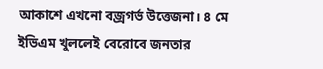আকাশে এখনো বজ্রগর্ভ উত্তেজনা। ৪ মে ইভিএম খুললেই বেরোবে জনতার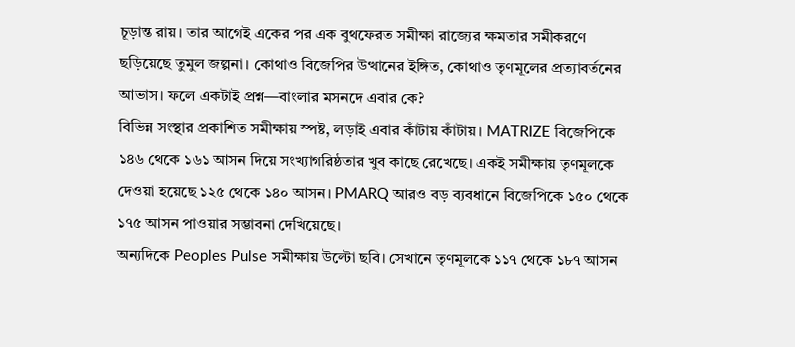চূড়ান্ত রায়। তার আগেই একের পর এক বুথফেরত সমীক্ষা রাজ্যের ক্ষমতার সমীকরণে ছড়িয়েছে তুমুল জল্পনা। কোথাও বিজেপির উত্থানের ইঙ্গিত, কোথাও তৃণমূলের প্রত্যাবর্তনের আভাস। ফলে একটাই প্রশ্ন—বাংলার মসনদে এবার কে?
বিভিন্ন সংস্থার প্রকাশিত সমীক্ষায় স্পষ্ট, লড়াই এবার কাঁটায় কাঁটায়। MATRIZE বিজেপিকে ১৪৬ থেকে ১৬১ আসন দিয়ে সংখ্যাগরিষ্ঠতার খুব কাছে রেখেছে। একই সমীক্ষায় তৃণমূলকে দেওয়া হয়েছে ১২৫ থেকে ১৪০ আসন। PMARQ আরও বড় ব্যবধানে বিজেপিকে ১৫০ থেকে ১৭৫ আসন পাওয়ার সম্ভাবনা দেখিয়েছে।
অন্যদিকে Peoples Pulse সমীক্ষায় উল্টো ছবি। সেখানে তৃণমূলকে ১১৭ থেকে ১৮৭ আসন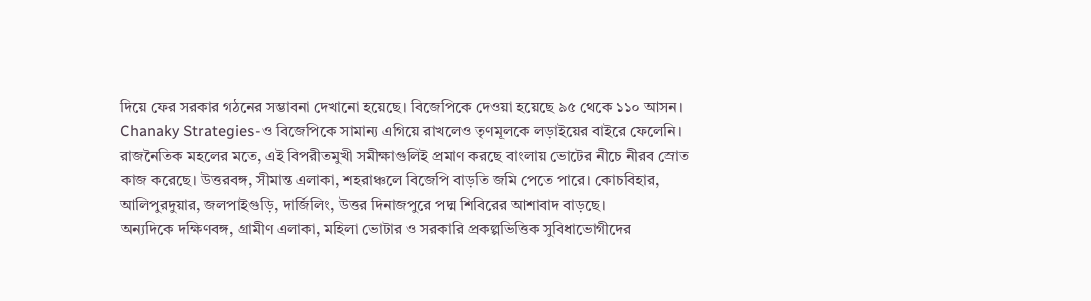দিয়ে ফের সরকার গঠনের সম্ভাবনা দেখানো হয়েছে। বিজেপিকে দেওয়া হয়েছে ৯৫ থেকে ১১০ আসন। Chanaky Strategies-ও বিজেপিকে সামান্য এগিয়ে রাখলেও তৃণমূলকে লড়াইয়ের বাইরে ফেলেনি।
রাজনৈতিক মহলের মতে, এই বিপরীতমুখী সমীক্ষাগুলিই প্রমাণ করছে বাংলায় ভোটের নীচে নীরব স্রোত কাজ করেছে। উত্তরবঙ্গ, সীমান্ত এলাকা, শহরাঞ্চলে বিজেপি বাড়তি জমি পেতে পারে। কোচবিহার, আলিপুরদুয়ার, জলপাইগুড়ি, দার্জিলিং, উত্তর দিনাজপুরে পদ্ম শিবিরের আশাবাদ বাড়ছে।
অন্যদিকে দক্ষিণবঙ্গ, গ্রামীণ এলাকা, মহিলা ভোটার ও সরকারি প্রকল্পভিত্তিক সুবিধাভোগীদের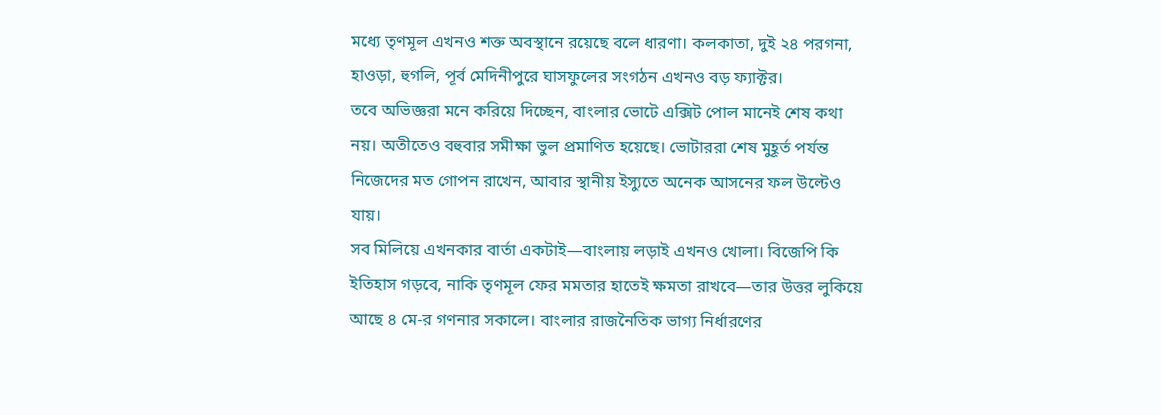মধ্যে তৃণমূল এখনও শক্ত অবস্থানে রয়েছে বলে ধারণা। কলকাতা, দুই ২৪ পরগনা, হাওড়া, হুগলি, পূর্ব মেদিনীপুরে ঘাসফুলের সংগঠন এখনও বড় ফ্যাক্টর।
তবে অভিজ্ঞরা মনে করিয়ে দিচ্ছেন, বাংলার ভোটে এক্সিট পোল মানেই শেষ কথা নয়। অতীতেও বহুবার সমীক্ষা ভুল প্রমাণিত হয়েছে। ভোটাররা শেষ মুহূর্ত পর্যন্ত নিজেদের মত গোপন রাখেন, আবার স্থানীয় ইস্যুতে অনেক আসনের ফল উল্টেও যায়।
সব মিলিয়ে এখনকার বার্তা একটাই—বাংলায় লড়াই এখনও খোলা। বিজেপি কি ইতিহাস গড়বে, নাকি তৃণমূল ফের মমতার হাতেই ক্ষমতা রাখবে—তার উত্তর লুকিয়ে আছে ৪ মে-র গণনার সকালে। বাংলার রাজনৈতিক ভাগ্য নির্ধারণের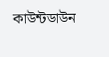কাউন্টডাউন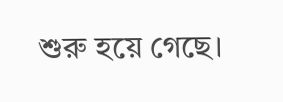শুরু হয়ে গেছে।